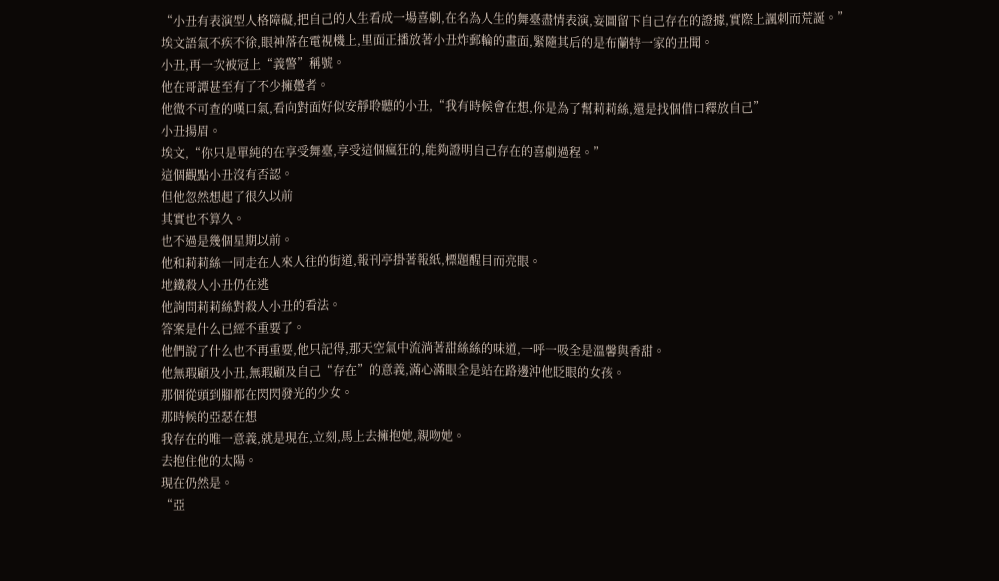“小丑有表演型人格障礙,把自己的人生看成一場喜劇,在名為人生的舞臺盡情表演,妄圖留下自己存在的證據,實際上諷刺而荒誕。”
埃文語氣不疾不徐,眼神落在電視機上,里面正播放著小丑炸郵輪的畫面,緊隨其后的是布蘭特一家的丑聞。
小丑,再一次被冠上“義警”稱號。
他在哥譚甚至有了不少擁躉者。
他微不可查的嘆口氣,看向對面好似安靜聆聽的小丑,“我有時候會在想,你是為了幫莉莉絲,還是找個借口釋放自己”
小丑揚眉。
埃文,“你只是單純的在享受舞臺,享受這個瘋狂的,能夠證明自己存在的喜劇過程。”
這個觀點小丑沒有否認。
但他忽然想起了很久以前
其實也不算久。
也不過是幾個星期以前。
他和莉莉絲一同走在人來人往的街道,報刊亭掛著報紙,標題醒目而亮眼。
地鐵殺人小丑仍在逃
他詢問莉莉絲對殺人小丑的看法。
答案是什么已經不重要了。
他們說了什么也不再重要,他只記得,那天空氣中流淌著甜絲絲的味道,一呼一吸全是溫馨與香甜。
他無瑕顧及小丑,無瑕顧及自己“存在”的意義,滿心滿眼全是站在路邊沖他眨眼的女孩。
那個從頭到腳都在閃閃發光的少女。
那時候的亞瑟在想
我存在的唯一意義,就是現在,立刻,馬上去擁抱她,親吻她。
去抱住他的太陽。
現在仍然是。
“亞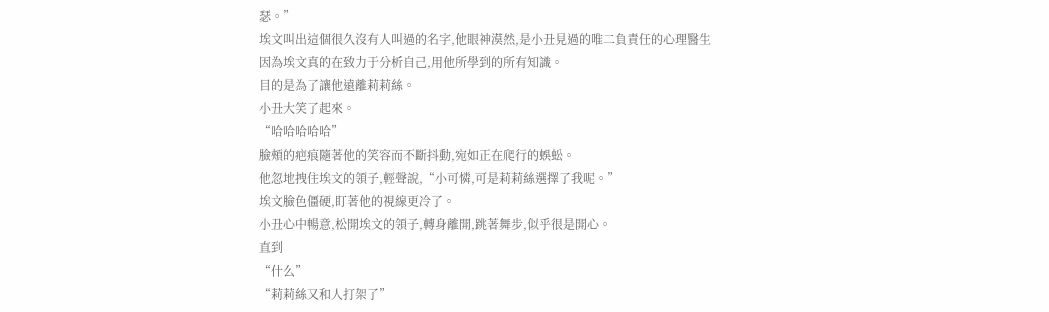瑟。”
埃文叫出這個很久沒有人叫過的名字,他眼神漠然,是小丑見過的唯二負責任的心理醫生
因為埃文真的在致力于分析自己,用他所學到的所有知識。
目的是為了讓他遠離莉莉絲。
小丑大笑了起來。
“哈哈哈哈哈”
臉頰的疤痕隨著他的笑容而不斷抖動,宛如正在爬行的蜈蚣。
他忽地拽住埃文的領子,輕聲說,“小可憐,可是莉莉絲選擇了我呢。”
埃文臉色僵硬,盯著他的視線更冷了。
小丑心中暢意,松開埃文的領子,轉身離開,跳著舞步,似乎很是開心。
直到
“什么”
“莉莉絲又和人打架了”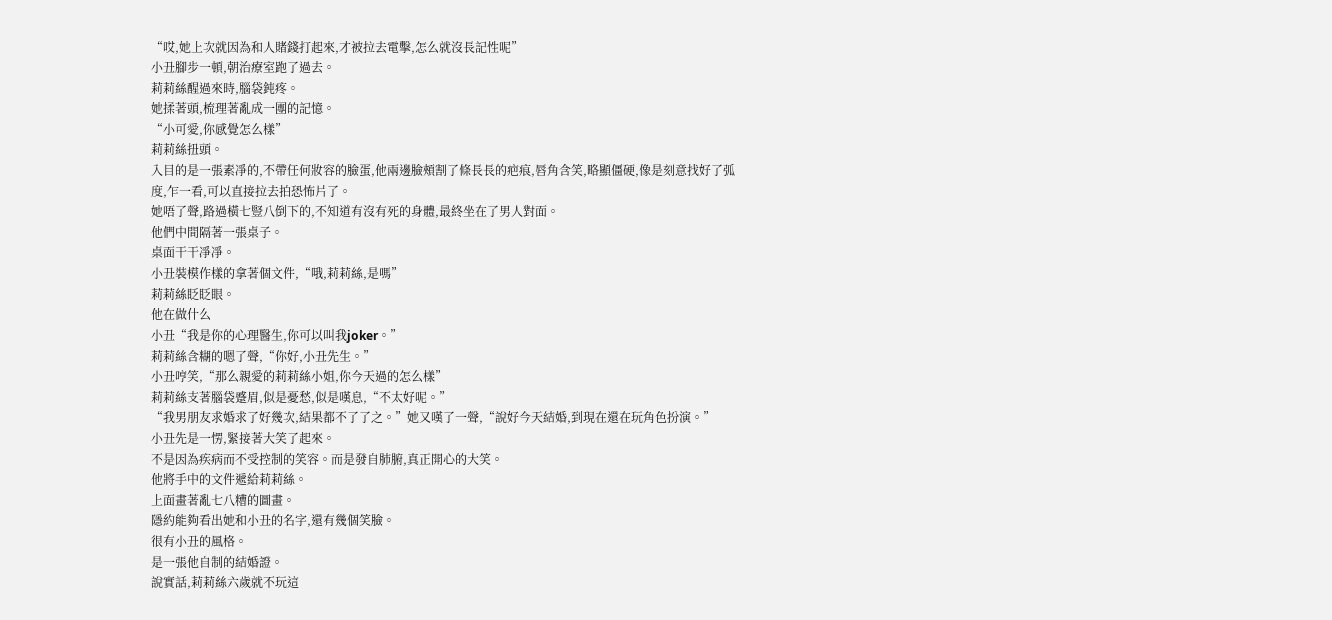“哎,她上次就因為和人賭錢打起來,才被拉去電擊,怎么就沒長記性呢”
小丑腳步一頓,朝治療室跑了過去。
莉莉絲醒過來時,腦袋鈍疼。
她揉著頭,梳理著亂成一團的記憶。
“小可愛,你感覺怎么樣”
莉莉絲扭頭。
入目的是一張素凈的,不帶任何妝容的臉蛋,他兩邊臉頰割了條長長的疤痕,唇角含笑,略顯僵硬,像是刻意找好了弧度,乍一看,可以直接拉去拍恐怖片了。
她唔了聲,路過橫七豎八倒下的,不知道有沒有死的身體,最終坐在了男人對面。
他們中間隔著一張桌子。
桌面干干凈凈。
小丑裝模作樣的拿著個文件,“哦,莉莉絲,是嗎”
莉莉絲眨眨眼。
他在做什么
小丑“我是你的心理醫生,你可以叫我joker。”
莉莉絲含糊的嗯了聲,“你好,小丑先生。”
小丑哼笑,“那么親愛的莉莉絲小姐,你今天過的怎么樣”
莉莉絲支著腦袋蹙眉,似是憂愁,似是嘆息,“不太好呢。”
“我男朋友求婚求了好幾次,結果都不了了之。”她又嘆了一聲,“說好今天結婚,到現在還在玩角色扮演。”
小丑先是一愣,緊接著大笑了起來。
不是因為疾病而不受控制的笑容。而是發自肺腑,真正開心的大笑。
他將手中的文件遞給莉莉絲。
上面畫著亂七八糟的圖畫。
隱約能夠看出她和小丑的名字,還有幾個笑臉。
很有小丑的風格。
是一張他自制的結婚證。
說實話,莉莉絲六歲就不玩這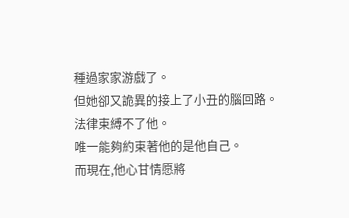種過家家游戲了。
但她卻又詭異的接上了小丑的腦回路。
法律束縛不了他。
唯一能夠約束著他的是他自己。
而現在,他心甘情愿將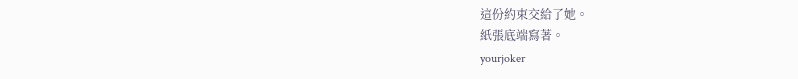這份約束交給了她。
紙張底端寫著。
yourjoker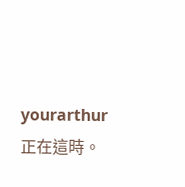yourarthur
正在這時。